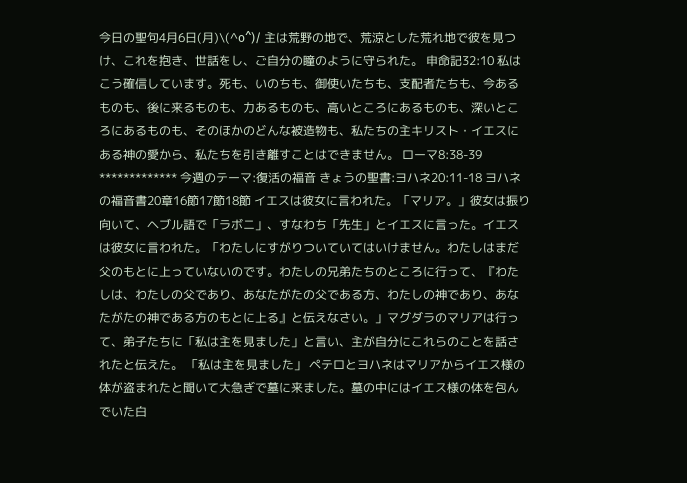今日の聖句4月6日(月)\(^o^)/ 主は荒野の地で、荒涼とした荒れ地で彼を見つけ、これを抱き、世話をし、ご自分の瞳のように守られた。 申命記32:10 私はこう確信しています。死も、いのちも、御使いたちも、支配者たちも、今あるものも、後に来るものも、力あるものも、高いところにあるものも、深いところにあるものも、そのほかのどんな被造物も、私たちの主キリスト・イエスにある神の愛から、私たちを引き離すことはできません。 ローマ8:38-39 ************* 今週のテーマ:復活の福音 きょうの聖書:ヨハネ20:11-18 ヨハネの福音書20章16節17節18節 イエスは彼女に言われた。「マリア。」彼女は振り向いて、ヘブル語で「ラボニ」、すなわち「先生」とイエスに言った。イエスは彼女に言われた。「わたしにすがりついていてはいけません。わたしはまだ父のもとに上っていないのです。わたしの兄弟たちのところに行って、『わたしは、わたしの父であり、あなたがたの父である方、わたしの神であり、あなたがたの神である方のもとに上る』と伝えなさい。」マグダラのマリアは行って、弟子たちに「私は主を見ました」と言い、主が自分にこれらのことを話されたと伝えた。 「私は主を見ました」 ペテロとヨハネはマリアからイエス様の体が盗まれたと聞いて大急ぎで墓に来ました。墓の中にはイエス様の体を包んでいた白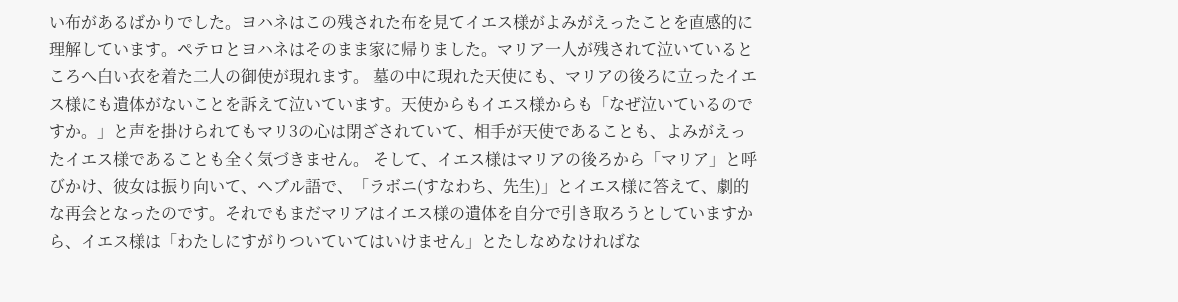い布があるばかりでした。ヨハネはこの残された布を見てイエス様がよみがえったことを直感的に理解しています。ペテロとヨハネはそのまま家に帰りました。マリア一人が残されて泣いているところへ白い衣を着た二人の御使が現れます。 墓の中に現れた天使にも、マリアの後ろに立ったイエス様にも遺体がないことを訴えて泣いています。天使からもイエス様からも「なぜ泣いているのですか。」と声を掛けられてもマリ3の心は閉ざされていて、相手が天使であることも、よみがえったイエス様であることも全く気づきません。 そして、イエス様はマリアの後ろから「マリア」と呼びかけ、彼女は振り向いて、ヘブル語で、「ラボニ(すなわち、先生)」とイエス様に答えて、劇的な再会となったのです。それでもまだマリアはイエス様の遺体を自分で引き取ろうとしていますから、イエス様は「わたしにすがりついていてはいけません」とたしなめなければな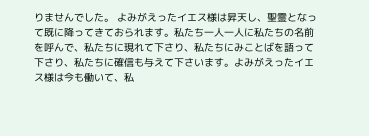りませんでした。 よみがえったイエス様は昇天し、聖霊となって既に降ってきておられます。私たち一人一人に私たちの名前を呼んで、私たちに現れて下さり、私たちにみことばを語って下さり、私たちに確信も与えて下さいます。よみがえったイエス様は今も働いて、私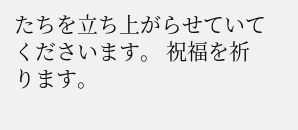たちを立ち上がらせていてくださいます。 祝福を祈ります。